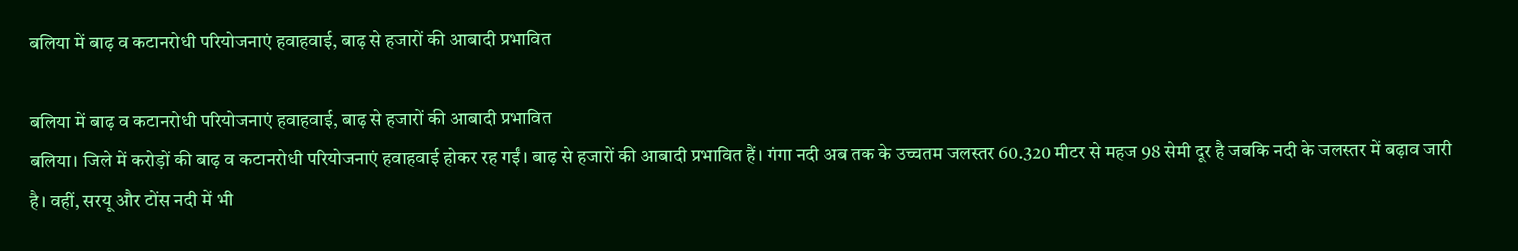बलिया में बाढ़ व कटानरोधी परियोजनाएं हवाहवाई, बाढ़ से हजारों की आबादी प्रभावित

बलिया में बाढ़ व कटानरोधी परियोजनाएं हवाहवाई, बाढ़ से हजारों की आबादी प्रभावित
बलिया। जिले में करोड़ों की बाढ़ व कटानरोधी परियोजनाएं हवाहवाई होकर रह गईं। बाढ़ से हजारों की आबादी प्रभावित हैं। गंगा नदी अब तक के उच्चतम जलस्तर 60.320 मीटर से महज 98 सेमी दूर है जबकि नदी के जलस्तर में बढ़ाव जारी है। वहीं, सरयू और टोंस नदी में भी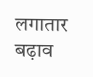लगातार बढ़ाव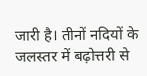जारी है। तीनों नदियों के जलस्तर में बढ़ोत्तरी से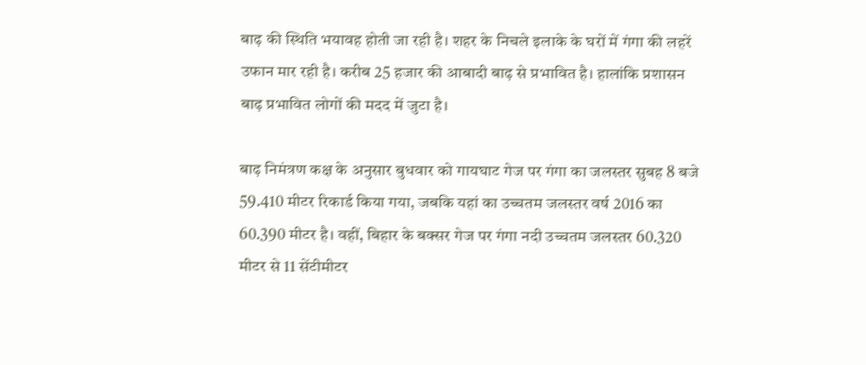बाढ़ की स्थिति भयावह होती जा रही है। शहर के निचले इलाके के घरों में गंगा की लहरें उफान मार रही है। करीब 25 हजार की आबादी बाढ़ से प्रभावित है। हालांकि प्रशासन बाढ़ प्रभावित लोगों की मदद में जुटा है।

बाढ़ निमंत्रण कक्ष के अनुसार बुधवार को गायघाट गेज पर गंगा का जलस्तर सुबह 8 बजे 59.410 मीटर रिकार्ड किया गया, जबकि यहां का उच्चतम जलस्तर वर्ष 2016 का 60.390 मीटर है। वहीं, बिहार के बक्सर गेज पर गंगा नदी उच्चतम जलस्तर 60.320 मीटर से 11 सेंटीमीटर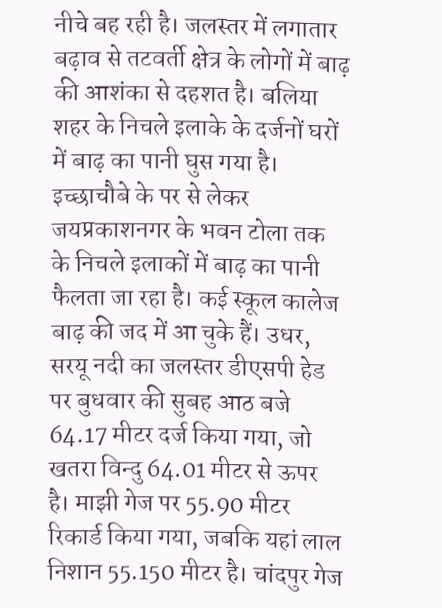नीचे बह रही है। जलस्तर में लगातार बढ़ाव से तटवर्ती क्षेत्र के लोगों में बाढ़ की आशंका से दहशत है। बलिया शहर के निचले इलाके के दर्जनों घरों में बाढ़ का पानी घुस गया है। इच्छाचौबे के पर से लेकर जयप्रकाशनगर के भवन टोला तक के निचले इलाकों में बाढ़ का पानी फैलता जा रहा है। कई स्कूल कालेज बाढ़ की जद में आ चुके हैं। उधर, सरयू नदी का जलस्तर डीएसपी हेड पर बुधवार की सुबह आठ बजे 64.17 मीटर दर्ज किया गया, जो खतरा विन्दु 64.01 मीटर से ऊपर है। माझी गेज पर 55.90 मीटर रिकार्ड किया गया, जबकि यहां लाल निशान 55.150 मीटर है। चांदपुर गेज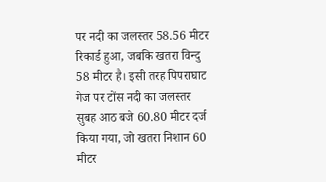पर नदी का जलस्तर 58.56 मीटर रिकार्ड हुआ, जबकि खतरा विन्दु 58 मीटर है। इसी तरह पिपराघाट गेज पर टोंस नदी का जलस्तर सुबह आठ बजे 60.80 मीटर दर्ज किया गया, जो खतरा निशान 60 मीटर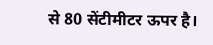से 80 सेंटीमीटर ऊपर है।